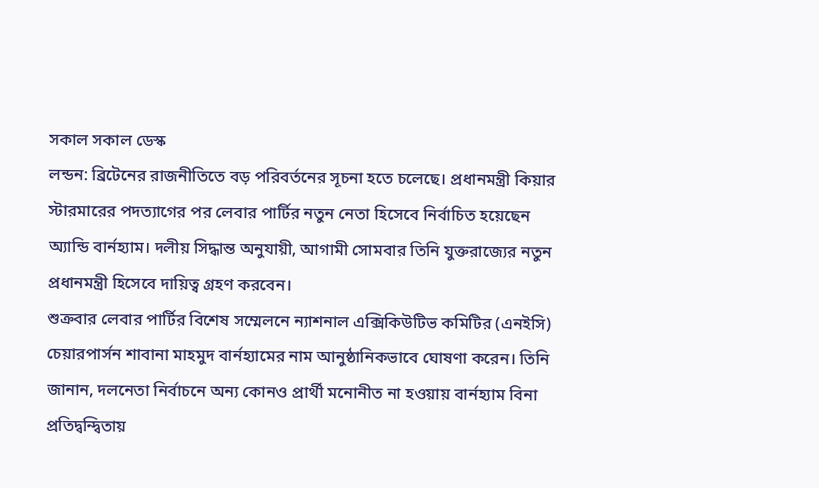সকাল সকাল ডেস্ক
লন্ডন: ব্রিটেনের রাজনীতিতে বড় পরিবর্তনের সূচনা হতে চলেছে। প্রধানমন্ত্রী কিয়ার স্টারমারের পদত্যাগের পর লেবার পার্টির নতুন নেতা হিসেবে নির্বাচিত হয়েছেন অ্যান্ডি বার্নহ্যাম। দলীয় সিদ্ধান্ত অনুযায়ী, আগামী সোমবার তিনি যুক্তরাজ্যের নতুন প্রধানমন্ত্রী হিসেবে দায়িত্ব গ্রহণ করবেন।
শুক্রবার লেবার পার্টির বিশেষ সম্মেলনে ন্যাশনাল এক্সিকিউটিভ কমিটির (এনইসি) চেয়ারপার্সন শাবানা মাহমুদ বার্নহ্যামের নাম আনুষ্ঠানিকভাবে ঘোষণা করেন। তিনি জানান, দলনেতা নির্বাচনে অন্য কোনও প্রার্থী মনোনীত না হওয়ায় বার্নহ্যাম বিনা প্রতিদ্বন্দ্বিতায়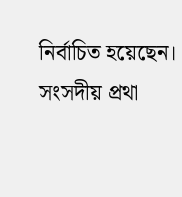নির্বাচিত হয়েছেন।
সংসদীয় প্রথা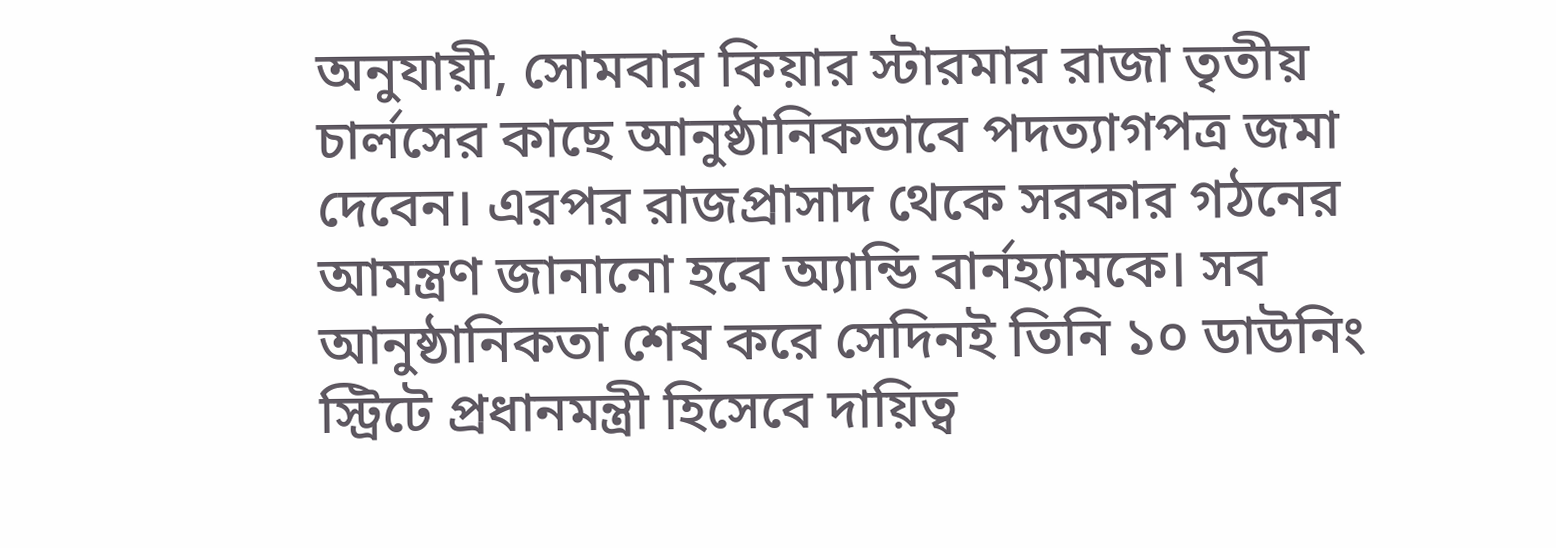অনুযায়ী, সোমবার কিয়ার স্টারমার রাজা তৃতীয় চার্লসের কাছে আনুষ্ঠানিকভাবে পদত্যাগপত্র জমা দেবেন। এরপর রাজপ্রাসাদ থেকে সরকার গঠনের আমন্ত্রণ জানানো হবে অ্যান্ডি বার্নহ্যামকে। সব আনুষ্ঠানিকতা শেষ করে সেদিনই তিনি ১০ ডাউনিং স্ট্রিটে প্রধানমন্ত্রী হিসেবে দায়িত্ব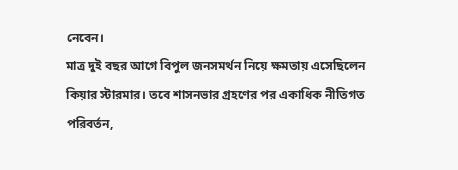নেবেন।
মাত্র দুই বছর আগে বিপুল জনসমর্থন নিয়ে ক্ষমতায় এসেছিলেন কিয়ার স্টারমার। তবে শাসনভার গ্রহণের পর একাধিক নীতিগত পরিবর্তন,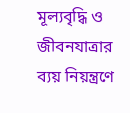মূল্যবৃদ্ধি ও জীবনযাত্রার ব্যয় নিয়ন্ত্রণে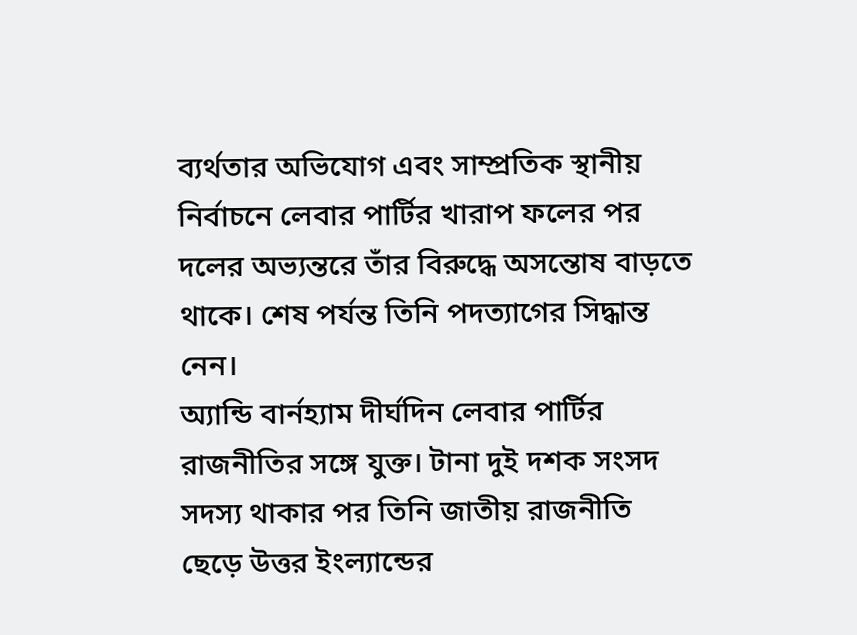ব্যর্থতার অভিযোগ এবং সাম্প্রতিক স্থানীয় নির্বাচনে লেবার পার্টির খারাপ ফলের পর দলের অভ্যন্তরে তাঁর বিরুদ্ধে অসন্তোষ বাড়তে থাকে। শেষ পর্যন্ত তিনি পদত্যাগের সিদ্ধান্ত নেন।
অ্যান্ডি বার্নহ্যাম দীর্ঘদিন লেবার পার্টির রাজনীতির সঙ্গে যুক্ত। টানা দুই দশক সংসদ সদস্য থাকার পর তিনি জাতীয় রাজনীতি ছেড়ে উত্তর ইংল্যান্ডের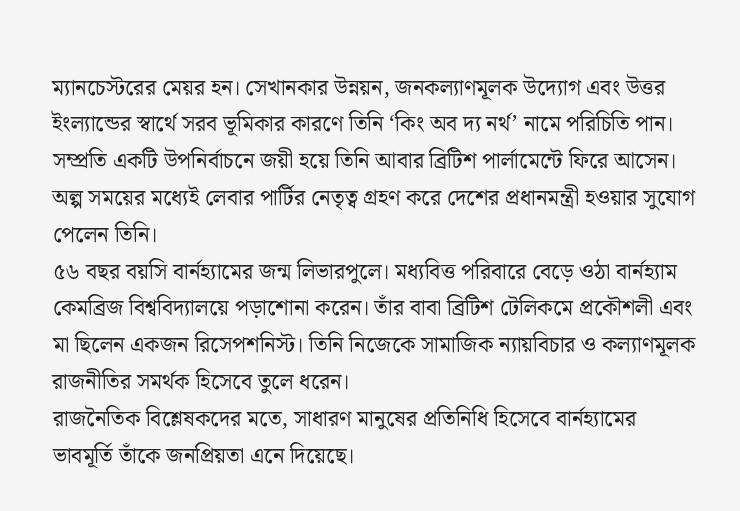ম্যানচেস্টরের মেয়র হন। সেখানকার উন্নয়ন, জনকল্যাণমূলক উদ্যোগ এবং উত্তর ইংল্যান্ডের স্বার্থে সরব ভূমিকার কারণে তিনি ‘কিং অব দ্য নর্থ’ নামে পরিচিতি পান।
সম্প্রতি একটি উপনির্বাচনে জয়ী হয়ে তিনি আবার ব্রিটিশ পার্লামেন্টে ফিরে আসেন। অল্প সময়ের মধ্যেই লেবার পার্টির নেতৃত্ব গ্রহণ করে দেশের প্রধানমন্ত্রী হওয়ার সুযোগ পেলেন তিনি।
৫৬ বছর বয়সি বার্নহ্যামের জন্ম লিভারপুলে। মধ্যবিত্ত পরিবারে বেড়ে ওঠা বার্নহ্যাম কেমব্রিজ বিশ্ববিদ্যালয়ে পড়াশোনা করেন। তাঁর বাবা ব্রিটিশ টেলিকমে প্রকৌশলী এবং মা ছিলেন একজন রিসেপশনিস্ট। তিনি নিজেকে সামাজিক ন্যায়বিচার ও কল্যাণমূলক রাজনীতির সমর্থক হিসেবে তুলে ধরেন।
রাজনৈতিক বিশ্লেষকদের মতে, সাধারণ মানুষের প্রতিনিধি হিসেবে বার্নহ্যামের ভাবমূর্তি তাঁকে জনপ্রিয়তা এনে দিয়েছে।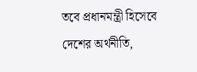তবে প্রধানমন্ত্রী হিসেবে দেশের অর্থনীতি,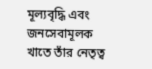মূল্যবৃদ্ধি এবং জনসেবামূলক খাতে তাঁর নেতৃত্ব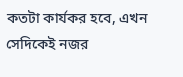কতটা কার্যকর হবে, এখন সেদিকেই নজর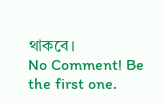থাকবে।
No Comment! Be the first one.